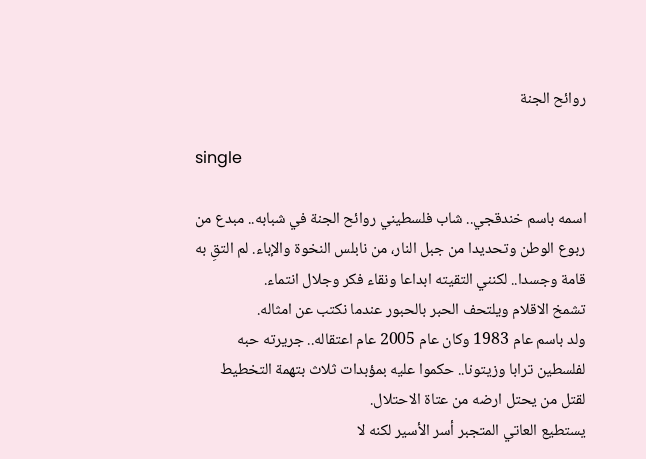روائح الجنة

single

اسمه باسم خندقجي.. شاب فلسطيني روائح الجنة في شبابه.. مبدع من ربوع الوطن وتحديدا من جبل النار، من نابلس النخوة والإباء. لم التقِ به قامة وجسدا.. لكنني التقيته ابداعا ونقاء فكر وجلال انتماء.
تشمخ الاقلام ويلتحف الحبر بالحبور عندما نكتب عن امثاله.
ولد باسم عام 1983 وكان عام 2005 عام اعتقاله.. جريرته حبه لفلسطين ترابا وزيتونا.. حكموا عليه بمؤبدات ثلاث بتهمة التخطيط لقتل من يحتل ارضه من عتاة الاحتلال.
يستطيع العاتي المتجبر أسر الأسير لكنه لا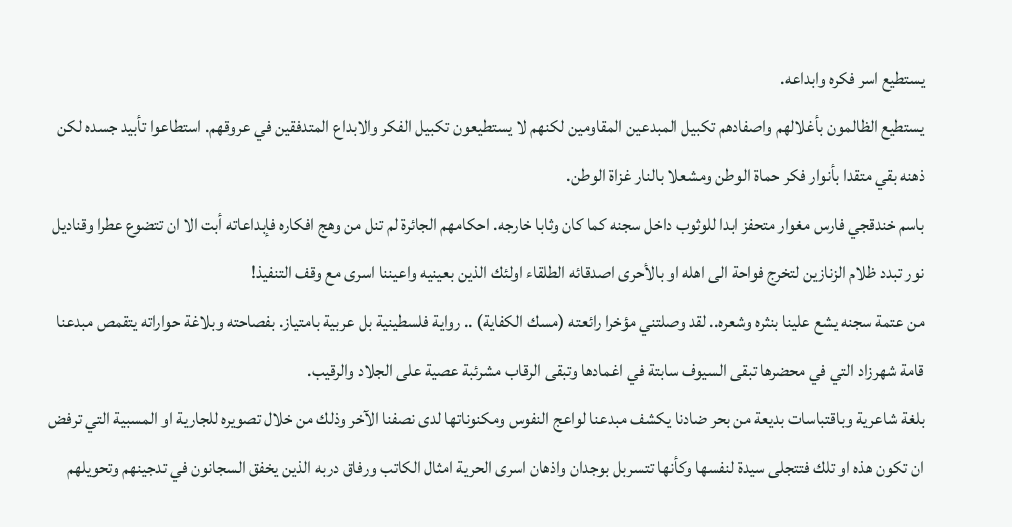يستطيع اسر فكره وابداعه.
يستطيع الظالمون بأغلالهم واصفادهم تكبيل المبدعين المقاومين لكنهم لا يستطيعون تكبيل الفكر والابداع المتدفقين في عروقهم. استطاعوا تأبيد جسده لكن ذهنه بقي متقدا بأنوار فكر حماة الوطن ومشعلا بالنار غزاة الوطن.
باسم خندقجي فارس مغوار متحفز ابدا للوثوب داخل سجنه كما كان وثابا خارجه. احكامهم الجائرة لم تنل من وهج افكاره فإبداعاته أبت الا ان تتضوع عطرا وقناديل نور تبدد ظلام الزنازين لتخرج فواحة الى اهله او بالأحرى اصدقائه الطلقاء اولئك الذين بعينيه واعيننا اسرى مع وقف التنفيذ!
من عتمة سجنه يشع علينا بنثره وشعره.. لقد وصلتني مؤخرا رائعته (مسك الكفاية) .. رواية فلسطينية بل عربية بامتياز. بفصاحته وبلاغة حواراته يتقمص مبدعنا قامة شهرزاد التي في محضرها تبقى السيوف سابتة في اغمادها وتبقى الرقاب مشرئبة عصية على الجلاد والرقيب.
بلغة شاعرية وباقتباسات بديعة من بحر ضادنا يكشف مبدعنا لواعج النفوس ومكنوناتها لدى نصفنا الآخر وذلك من خلال تصويره للجارية او المسبية التي ترفض ان تكون هذه او تلك فتتجلى سيدة لنفسها وكأنها تتسربل بوجدان واذهان اسرى الحرية امثال الكاتب ورفاق دربه الذين يخفق السجانون في تدجينهم وتحويلهم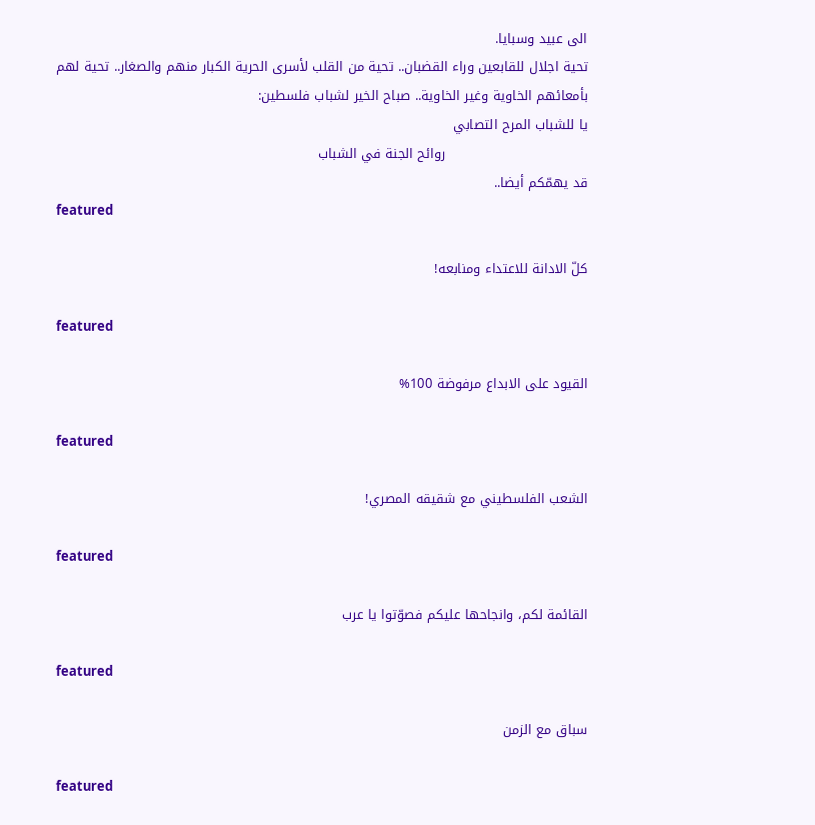الى عبيد وسبايا.
تحية اجلال للقابعين وراء القضبان.. تحية من القلب لأسرى الحرية الكبار منهم والصغار.. تحية لهم بأمعائهم الخاوية وغير الخاوية.. صباح الخير لشباب فلسطين:
يا للشباب المرح التصابي
                                روائح الجنة في الشباب
قد يهمّكم أيضا..
featured

كلّ الادانة للاعتداء ومنابعه!

featured

القيود على الابداع مرفوضة 100%

featured

الشعب الفلسطيني مع شقيقه المصري!

featured

القائمة لكم، وانجاحها عليكم فصوّتوا يا عرب

featured

سباق مع الزمن

featured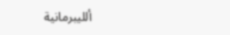ألليبرمانية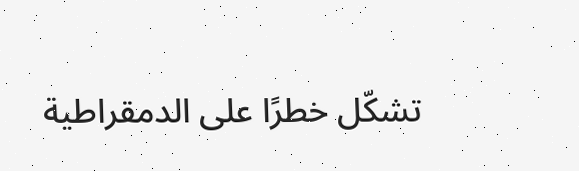تشكّل خطرًا على الدمقراطية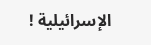الإسرائيلية !